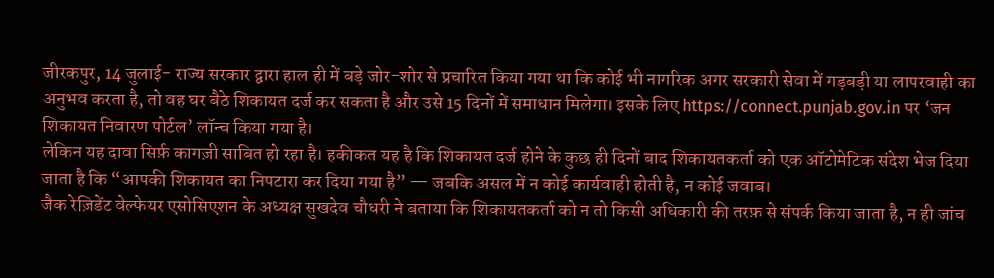जीरकपुर, 14 जुलाई- राज्य सरकार द्वारा हाल ही में बड़े जोर-शोर से प्रचारित किया गया था कि कोई भी नागरिक अगर सरकारी सेवा में गड़बड़ी या लापरवाही का अनुभव करता है, तो वह घर बैठे शिकायत दर्ज कर सकता है और उसे 15 दिनों में समाधान मिलेगा। इसके लिए https://connect.punjab.gov.in पर ‘जन शिकायत निवारण पोर्टल’ लॉन्च किया गया है।
लेकिन यह दावा सिर्फ़ कागज़ी साबित हो रहा है। हकीकत यह है कि शिकायत दर्ज होने के कुछ ही दिनों बाद शिकायतकर्ता को एक ऑटोमेटिक संदेश भेज दिया जाता है कि “आपकी शिकायत का निपटारा कर दिया गया है” — जबकि असल में न कोई कार्यवाही होती है, न कोई जवाब।
जैक रेज़िडेंट वेल्फेयर एसोसिएशन के अध्यक्ष सुखदेव चौधरी ने बताया कि शिकायतकर्ता को न तो किसी अधिकारी की तरफ़ से संपर्क किया जाता है, न ही जांच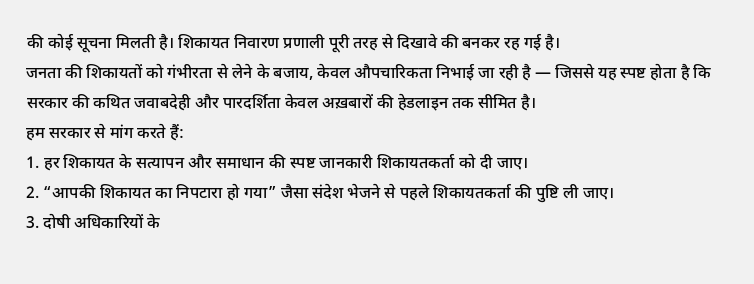की कोई सूचना मिलती है। शिकायत निवारण प्रणाली पूरी तरह से दिखावे की बनकर रह गई है।
जनता की शिकायतों को गंभीरता से लेने के बजाय, केवल औपचारिकता निभाई जा रही है — जिससे यह स्पष्ट होता है कि सरकार की कथित जवाबदेही और पारदर्शिता केवल अख़बारों की हेडलाइन तक सीमित है।
हम सरकार से मांग करते हैं:
1. हर शिकायत के सत्यापन और समाधान की स्पष्ट जानकारी शिकायतकर्ता को दी जाए।
2. “आपकी शिकायत का निपटारा हो गया” जैसा संदेश भेजने से पहले शिकायतकर्ता की पुष्टि ली जाए।
3. दोषी अधिकारियों के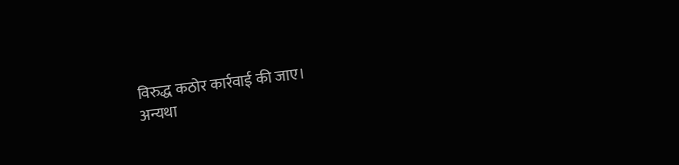विरुद्ध कठोर कार्रवाई की जाए।
अन्यथा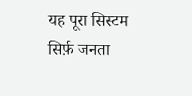यह पूरा सिस्टम सिर्फ़ जनता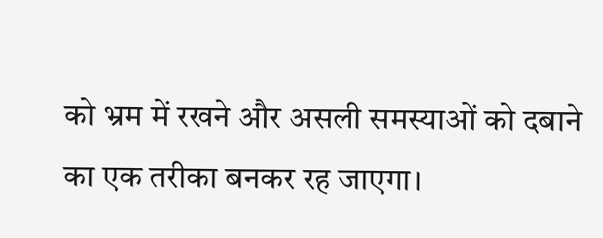को भ्रम में रखने और असली समस्याओं को दबाने का एक तरीका बनकर रह जाएगा।